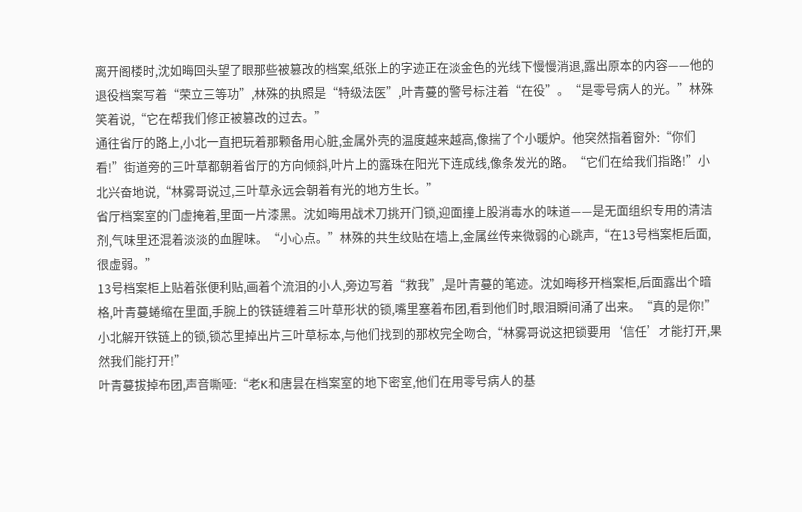离开阁楼时,沈如晦回头望了眼那些被篡改的档案,纸张上的字迹正在淡金色的光线下慢慢消退,露出原本的内容——他的退役档案写着“荣立三等功”,林殊的执照是“特级法医”,叶青蔓的警号标注着“在役”。“是零号病人的光。”林殊笑着说,“它在帮我们修正被篡改的过去。”
通往省厅的路上,小北一直把玩着那颗备用心脏,金属外壳的温度越来越高,像揣了个小暖炉。他突然指着窗外:“你们看!”街道旁的三叶草都朝着省厅的方向倾斜,叶片上的露珠在阳光下连成线,像条发光的路。“它们在给我们指路!”小北兴奋地说,“林雾哥说过,三叶草永远会朝着有光的地方生长。”
省厅档案室的门虚掩着,里面一片漆黑。沈如晦用战术刀挑开门锁,迎面撞上股消毒水的味道——是无面组织专用的清洁剂,气味里还混着淡淡的血腥味。“小心点。”林殊的共生纹贴在墙上,金属丝传来微弱的心跳声,“在13号档案柜后面,很虚弱。”
13号档案柜上贴着张便利贴,画着个流泪的小人,旁边写着“救我”,是叶青蔓的笔迹。沈如晦移开档案柜,后面露出个暗格,叶青蔓蜷缩在里面,手腕上的铁链缠着三叶草形状的锁,嘴里塞着布团,看到他们时,眼泪瞬间涌了出来。“真的是你!”小北解开铁链上的锁,锁芯里掉出片三叶草标本,与他们找到的那枚完全吻合,“林雾哥说这把锁要用‘信任’才能打开,果然我们能打开!”
叶青蔓拔掉布团,声音嘶哑:“老K和唐昙在档案室的地下密室,他们在用零号病人的基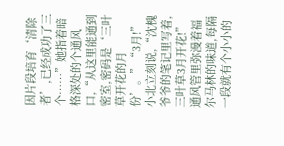因片段培育‘清除者’,已经成功了三个……”她指着暗格深处的个通风口,“从这里能通到密室,密码是‘三叶草开花的月份’。”“3月!”小北立刻说,“沈槐爷爷的笔记里写着,三叶草3月开花!”通风管里弥漫着福尔马林的味道,每隔一段就有个小小的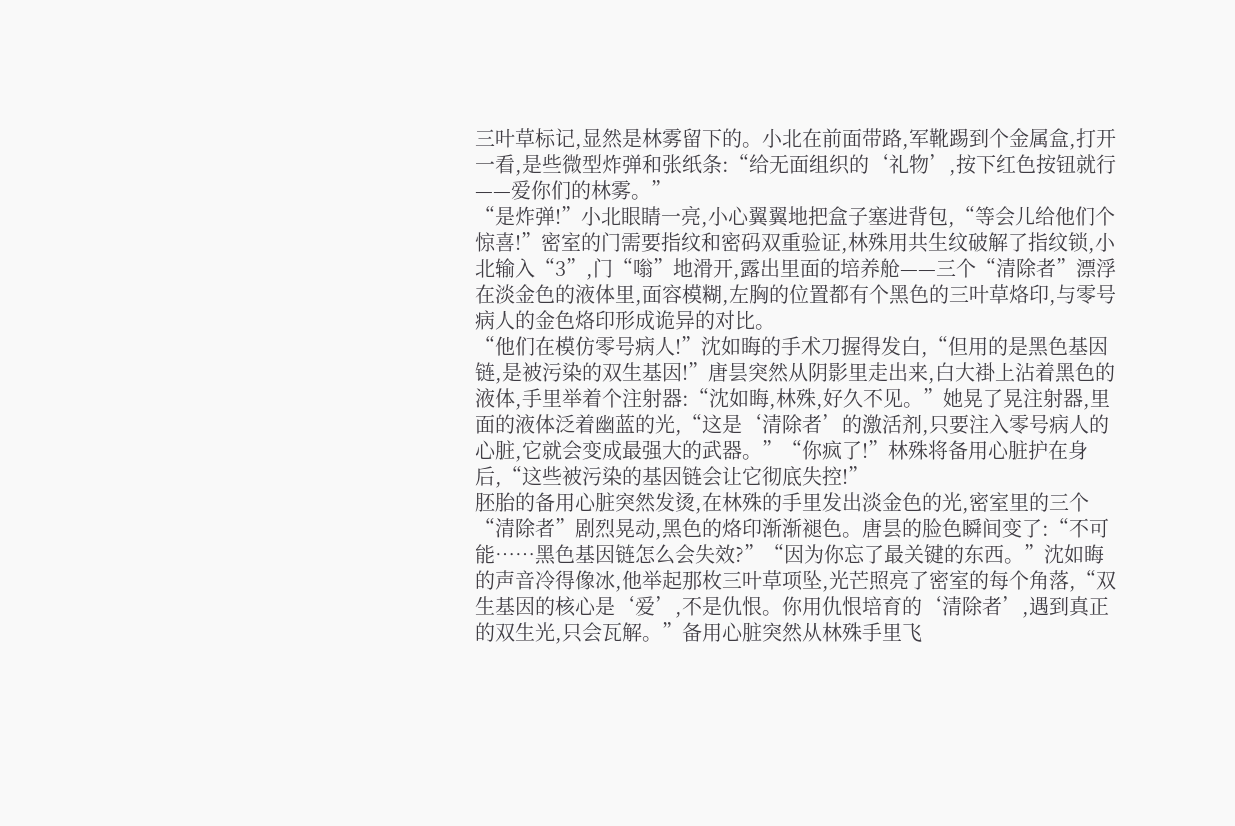三叶草标记,显然是林雾留下的。小北在前面带路,军靴踢到个金属盒,打开一看,是些微型炸弹和张纸条:“给无面组织的‘礼物’,按下红色按钮就行——爱你们的林雾。”
“是炸弹!”小北眼睛一亮,小心翼翼地把盒子塞进背包,“等会儿给他们个惊喜!”密室的门需要指纹和密码双重验证,林殊用共生纹破解了指纹锁,小北输入“3”,门“嗡”地滑开,露出里面的培养舱——三个“清除者”漂浮在淡金色的液体里,面容模糊,左胸的位置都有个黑色的三叶草烙印,与零号病人的金色烙印形成诡异的对比。
“他们在模仿零号病人!”沈如晦的手术刀握得发白,“但用的是黑色基因链,是被污染的双生基因!”唐昙突然从阴影里走出来,白大褂上沾着黑色的液体,手里举着个注射器:“沈如晦,林殊,好久不见。”她晃了晃注射器,里面的液体泛着幽蓝的光,“这是‘清除者’的激活剂,只要注入零号病人的心脏,它就会变成最强大的武器。”“你疯了!”林殊将备用心脏护在身后,“这些被污染的基因链会让它彻底失控!”
胚胎的备用心脏突然发烫,在林殊的手里发出淡金色的光,密室里的三个“清除者”剧烈晃动,黑色的烙印渐渐褪色。唐昙的脸色瞬间变了:“不可能……黑色基因链怎么会失效?”“因为你忘了最关键的东西。”沈如晦的声音冷得像冰,他举起那枚三叶草项坠,光芒照亮了密室的每个角落,“双生基因的核心是‘爱’,不是仇恨。你用仇恨培育的‘清除者’,遇到真正的双生光,只会瓦解。”备用心脏突然从林殊手里飞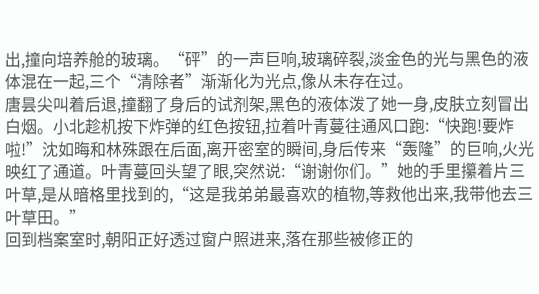出,撞向培养舱的玻璃。“砰”的一声巨响,玻璃碎裂,淡金色的光与黑色的液体混在一起,三个“清除者”渐渐化为光点,像从未存在过。
唐昙尖叫着后退,撞翻了身后的试剂架,黑色的液体泼了她一身,皮肤立刻冒出白烟。小北趁机按下炸弹的红色按钮,拉着叶青蔓往通风口跑:“快跑!要炸啦!”沈如晦和林殊跟在后面,离开密室的瞬间,身后传来“轰隆”的巨响,火光映红了通道。叶青蔓回头望了眼,突然说:“谢谢你们。”她的手里攥着片三叶草,是从暗格里找到的,“这是我弟弟最喜欢的植物,等救他出来,我带他去三叶草田。”
回到档案室时,朝阳正好透过窗户照进来,落在那些被修正的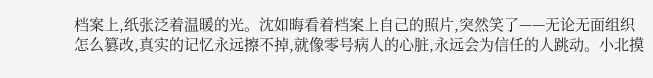档案上,纸张泛着温暖的光。沈如晦看着档案上自己的照片,突然笑了——无论无面组织怎么篡改,真实的记忆永远擦不掉,就像零号病人的心脏,永远会为信任的人跳动。小北摸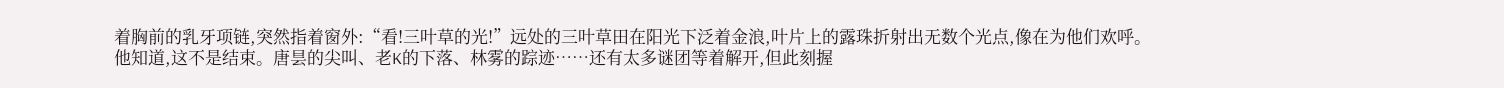着胸前的乳牙项链,突然指着窗外:“看!三叶草的光!”远处的三叶草田在阳光下泛着金浪,叶片上的露珠折射出无数个光点,像在为他们欢呼。
他知道,这不是结束。唐昙的尖叫、老K的下落、林雾的踪迹……还有太多谜团等着解开,但此刻握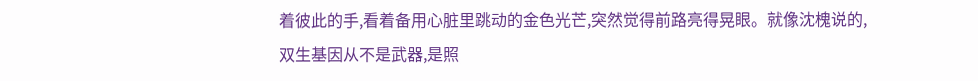着彼此的手,看着备用心脏里跳动的金色光芒,突然觉得前路亮得晃眼。就像沈槐说的,双生基因从不是武器,是照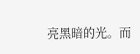亮黑暗的光。而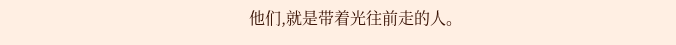他们,就是带着光往前走的人。